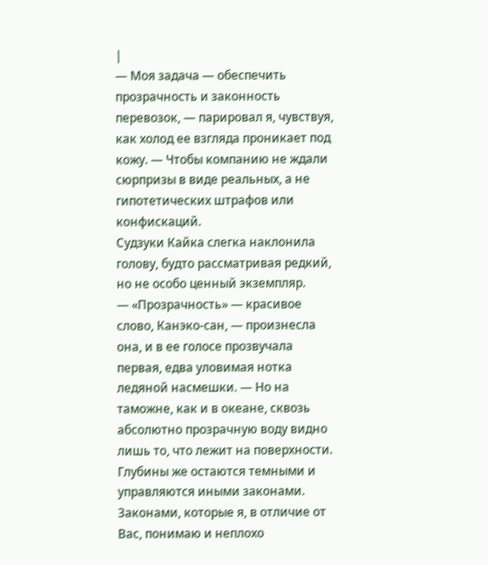|
— Моя задача — обеспечить прозрачность и законность перевозок, — парировал я, чувствуя, как холод ее взгляда проникает под кожу. — Чтобы компанию не ждали сюрпризы в виде реальных, а не гипотетических штрафов или конфискаций.
Судзуки Кайка слегка наклонила голову, будто рассматривая редкий, но не особо ценный экземпляр.
— «Прозрачность» — красивое слово, Канэко-сан, — произнесла она, и в ее голосе прозвучала первая, едва уловимая нотка ледяной насмешки. — Но на таможне, как и в океане, сквозь абсолютно прозрачную воду видно лишь то, что лежит на поверхности. Глубины же остаются темными и управляются иными законами. Законами, которые я, в отличие от Вас, понимаю и неплохо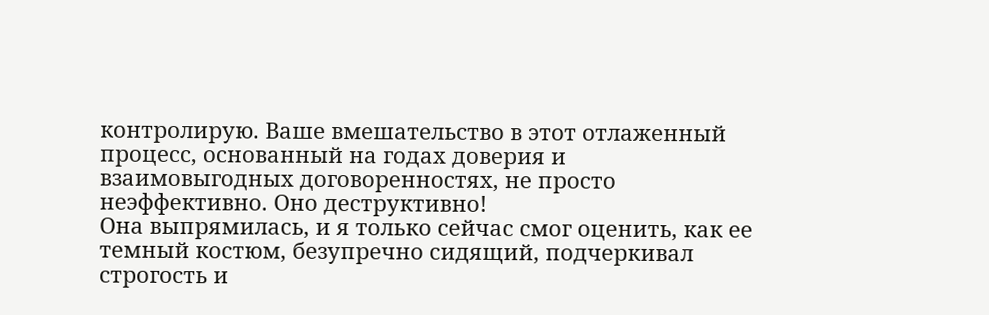контролирую. Ваше вмешательство в этот отлаженный процесс, основанный на годах доверия и взаимовыгодных договоренностях, не просто неэффективно. Оно деструктивно!
Она выпрямилась, и я только сейчас смог оценить, как ее темный костюм, безупречно сидящий, подчеркивал строгость и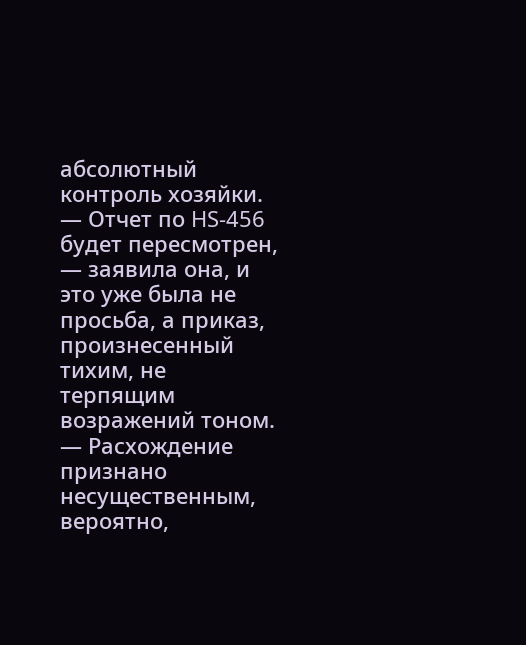абсолютный контроль хозяйки.
— Отчет по HS-456 будет пересмотрен, — заявила она, и это уже была не просьба, а приказ, произнесенный тихим, не терпящим возражений тоном. — Расхождение признано несущественным, вероятно,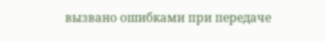вызвано ошибками при передаче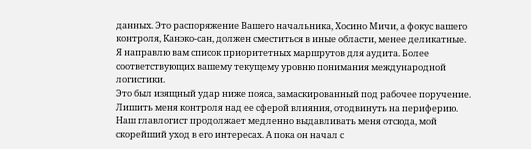данных. Это распоряжение Вашего начальника, Хосино Мичи, а фокус вашего контроля, Канэко-сан, должен сместиться в иные области, менее деликатные. Я направлю вам список приоритетных маршрутов для аудита. Более соответствующих вашему текущему уровню понимания международной логистики.
Это был изящный удар ниже пояса, замаскированный под рабочее поручение. Лишить меня контроля над ее сферой влияния, отодвинуть на периферию. Наш главлогист продолжает медленно выдавливать меня отсюда, мой скорейший уход в его интересах. А пока он начал с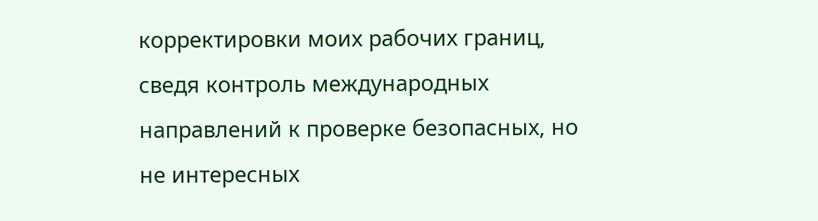корректировки моих рабочих границ, сведя контроль международных направлений к проверке безопасных, но не интересных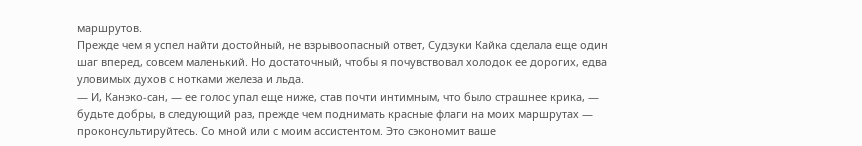маршрутов.
Прежде чем я успел найти достойный, не взрывоопасный ответ, Судзуки Кайка сделала еще один шаг вперед, совсем маленький. Но достаточный, чтобы я почувствовал холодок ее дорогих, едва уловимых духов с нотками железа и льда.
— И, Канэко-сан, — ее голос упал еще ниже, став почти интимным, что было страшнее крика, — будьте добры, в следующий раз, прежде чем поднимать красные флаги на моих маршрутах — проконсультируйтесь. Со мной или с моим ассистентом. Это сэкономит ваше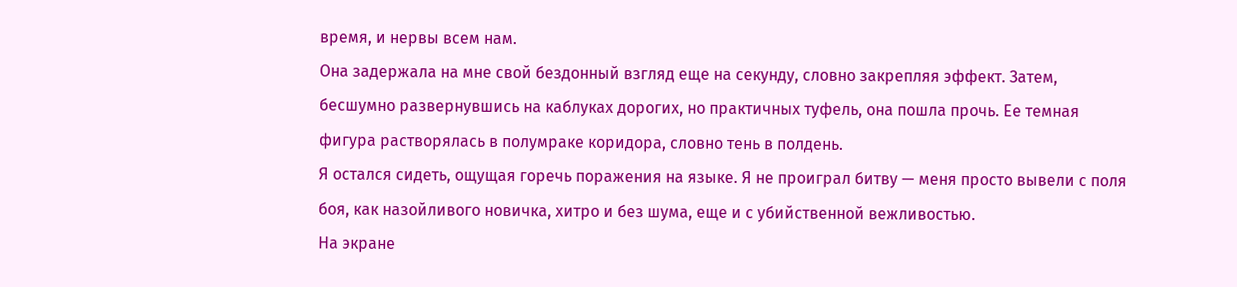время, и нервы всем нам.
Она задержала на мне свой бездонный взгляд еще на секунду, словно закрепляя эффект. Затем, бесшумно развернувшись на каблуках дорогих, но практичных туфель, она пошла прочь. Ее темная фигура растворялась в полумраке коридора, словно тень в полдень.
Я остался сидеть, ощущая горечь поражения на языке. Я не проиграл битву — меня просто вывели с поля боя, как назойливого новичка, хитро и без шума, еще и с убийственной вежливостью.
На экране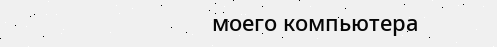моего компьютера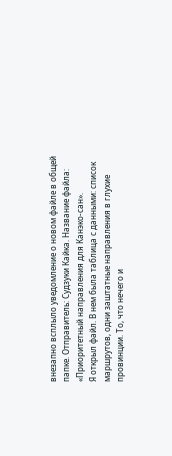внезапно всплыло уведомление о новом файле в общей папке. Отправитель: Судзуки Кайка. Название файла: «Приоритетный направления для Канэко-сан».
Я открыл файл. В нем была таблица с данными: список маршрутов, одни заштатные направления в глухие провинции. То, что нечего и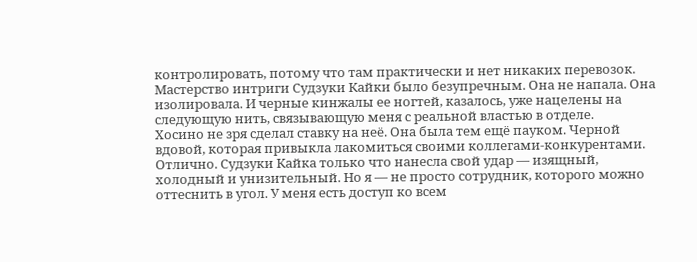контролировать, потому что там практически и нет никаких перевозок.
Мастерство интриги Судзуки Кайки было безупречным. Она не напала. Она изолировала. И черные кинжалы ее ногтей, казалось, уже нацелены на следующую нить, связывающую меня с реальной властью в отделе.
Хосино не зря сделал ставку на неё. Она была тем ещё пауком. Черной вдовой, которая привыкла лакомиться своими коллегами-конкурентами.
Отлично. Судзуки Кайка только что нанесла свой удар — изящный, холодный и унизительный. Но я — не просто сотрудник, которого можно оттеснить в угол. У меня есть доступ ко всем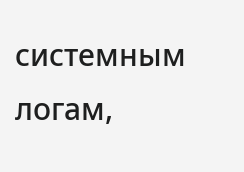системным логам,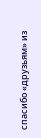спасибо «друзьям» из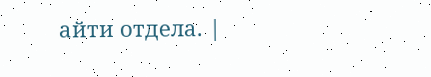айти отдела. |